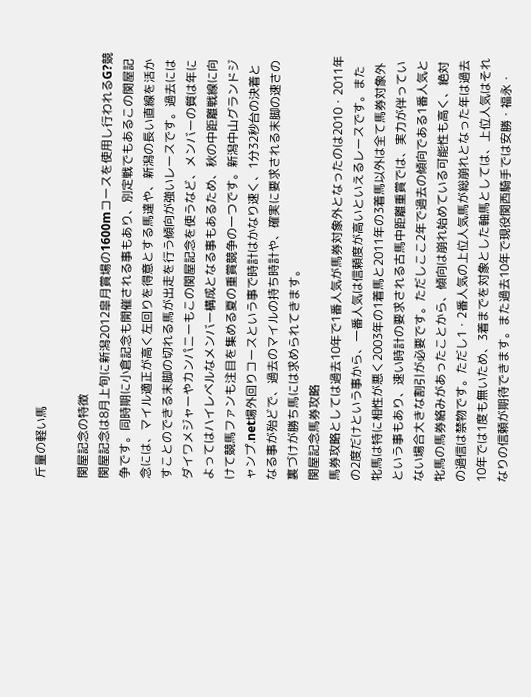斤量の軽い馬

関屋記念の特徴
関屋記念は8月上旬に新潟2012皐月賞場の1600mコースを使用し行われるG?競争です。同時期に小倉記念も開催される事もあり、別定戦でもあるこの関屋記念には、マイル適正が高く左回りを得意とする馬達や、新潟の長い直線を活かすことのできる末脚の切れる馬が出走を行う傾向が強いレースです。過去にはダイワメジャーやカンパニーもこの関屋記念を使うなど、メンバーの質は年によってはハイレベルなメンバー構成となる事もあるため、秋の中距離戦線に向けて競馬ファンも注目を集める夏の重賞競争の一つです。新潟中山グランドジャンプ.net場外回りコースという事で時計はかなり速く、1分32秒台の決着となる事が殆どで、過去のマイルの持ち時計や、確実に要求される末脚の速さの裏づけが勝ち馬には求められてきます。
関屋記念馬券攻略
馬券攻略としては過去10年で1番人気が馬券対象外となったのは2010・2011年の2度だけという事から、一番人気は信頼度が高いといえるレースです。また牝馬は特に相性が悪く2003年の1着馬と2011年の3着馬以外は全て馬券対象外という事もあり、速い時計の要求される古馬中距離重賞では、実力が伴っていない場合大きな割引が必要です。ただしここ2年で過去の傾向である1番人気と牝馬の馬券絡みがあったことから、傾向は崩れ始めている可能性も高く、絶対の過信は禁物です。ただし1・2番人気の上位人気馬が総崩れとなった年は過去10年では1度も無いため、3着までを対象とした軸馬としては、上位人気はそれなりの信頼が期待できます。また過去10年で現役関西騎手では安勝・福永・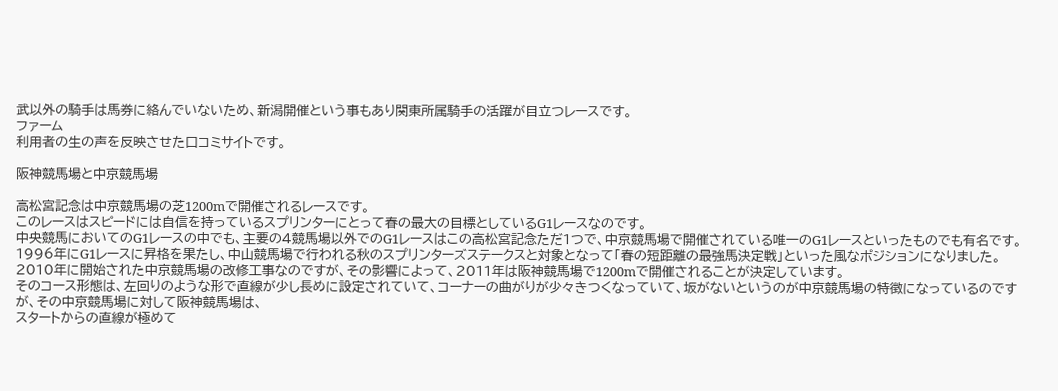武以外の騎手は馬券に絡んでいないため、新潟開催という事もあり関東所属騎手の活躍が目立つレースです。
ファーム
利用者の生の声を反映させた口コミサイトです。

阪神競馬場と中京競馬場

高松宮記念は中京競馬場の芝1200mで開催されるレースです。
このレースはスピードには自信を持っているスプリンターにとって春の最大の目標としているG1レースなのです。
中央競馬においてのG1レースの中でも、主要の4競馬場以外でのG1レースはこの高松宮記念ただ1つで、中京競馬場で開催されている唯一のG1レースといったものでも有名です。
1996年にG1レースに昇格を果たし、中山競馬場で行われる秋のスプリンターズステークスと対象となって「春の短距離の最強馬決定戦」といった風なポジションになりました。
2010年に開始された中京競馬場の改修工事なのですが、その影響によって、2011年は阪神競馬場で1200mで開催されることが決定しています。
そのコース形態は、左回りのような形で直線が少し長めに設定されていて、コーナーの曲がりが少々きつくなっていて、坂がないというのが中京競馬場の特徴になっているのですが、その中京競馬場に対して阪神競馬場は、
スタートからの直線が極めて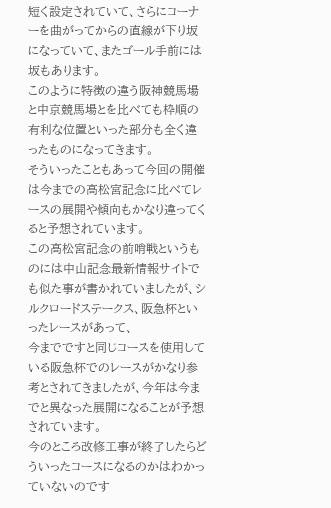短く設定されていて、さらにコーナーを曲がってからの直線が下り坂になっていて、またゴール手前には坂もあります。
このように特徴の違う阪神競馬場と中京競馬場とを比べても枠順の有利な位置といった部分も全く違ったものになってきます。
そういったこともあって今回の開催は今までの高松宮記念に比べてレースの展開や傾向もかなり違ってくると予想されています。
この高松宮記念の前哨戦というものには中山記念最新情報サイトでも似た事が書かれていましたが、シルクロードステークス、阪急杯といったレースがあって、
今までですと同じコースを使用している阪急杯でのレースがかなり参考とされてきましたが、今年は今までと異なった展開になることが予想されています。
今のところ改修工事が終了したらどういったコースになるのかはわかっていないのです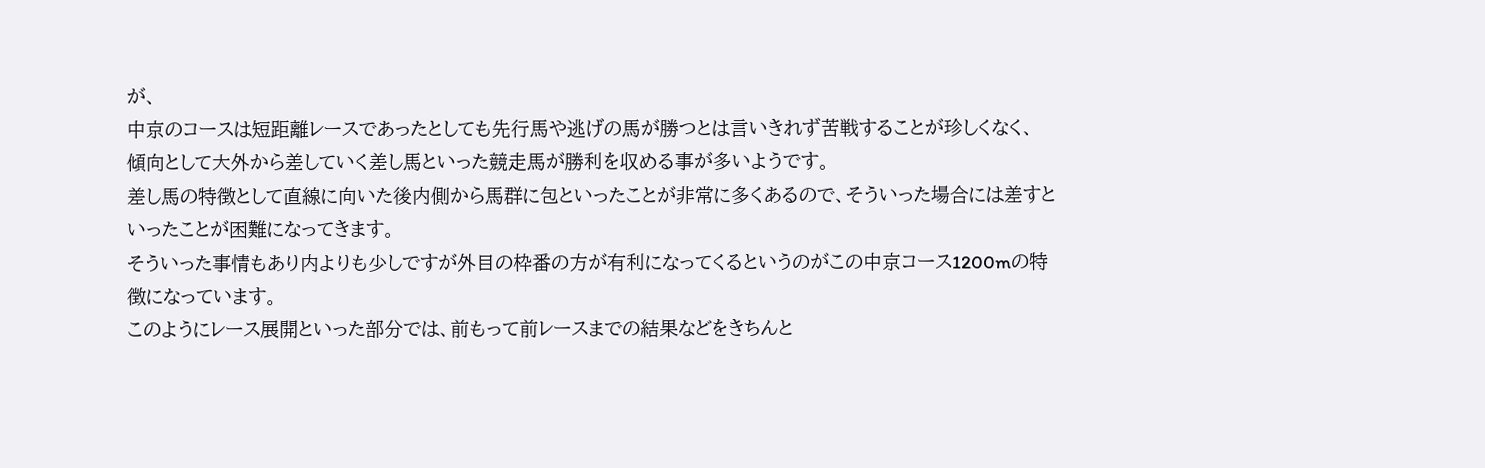が、
中京のコースは短距離レースであったとしても先行馬や逃げの馬が勝つとは言いきれず苦戦することが珍しくなく、
傾向として大外から差していく差し馬といった競走馬が勝利を収める事が多いようです。
差し馬の特徴として直線に向いた後内側から馬群に包といったことが非常に多くあるので、そういった場合には差すといったことが困難になってきます。
そういった事情もあり内よりも少しですが外目の枠番の方が有利になってくるというのがこの中京コース1200mの特徴になっています。
このようにレース展開といった部分では、前もって前レースまでの結果などをきちんと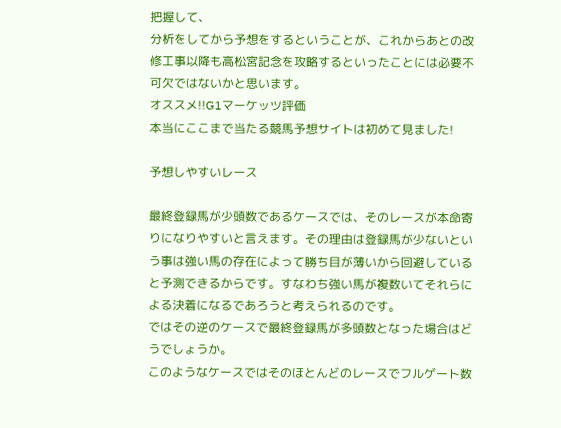把握して、
分析をしてから予想をするということが、これからあとの改修工事以降も高松宮記念を攻略するといったことには必要不可欠ではないかと思います。
オススメ!!G1マーケッツ評価
本当にここまで当たる競馬予想サイトは初めて見ました!

予想しやすいレース

最終登録馬が少頭数であるケースでは、そのレースが本命寄りになりやすいと言えます。その理由は登録馬が少ないという事は強い馬の存在によって勝ち目が薄いから回避していると予測できるからです。すなわち強い馬が複数いてそれらによる決着になるであろうと考えられるのです。
ではその逆のケースで最終登録馬が多頭数となった場合はどうでしょうか。
このようなケースではそのほとんどのレースでフルゲート数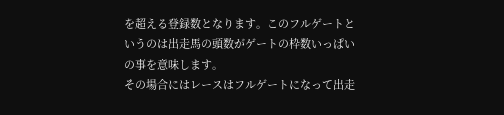を超える登録数となります。このフルゲートというのは出走馬の頭数がゲートの枠数いっぱいの事を意味します。
その場合にはレースはフルゲートになって出走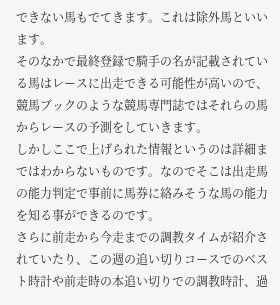できない馬もでてきます。これは除外馬といいます。
そのなかで最終登録で騎手の名が記載されている馬はレースに出走できる可能性が高いので、競馬ブックのような競馬専門誌ではそれらの馬からレースの予測をしていきます。
しかしここで上げられた情報というのは詳細まではわからないものです。なのでそこは出走馬の能力判定で事前に馬券に絡みそうな馬の能力を知る事ができるのです。
さらに前走から今走までの調教タイムが紹介されていたり、この週の追い切りコースでのベスト時計や前走時の本追い切りでの調教時計、過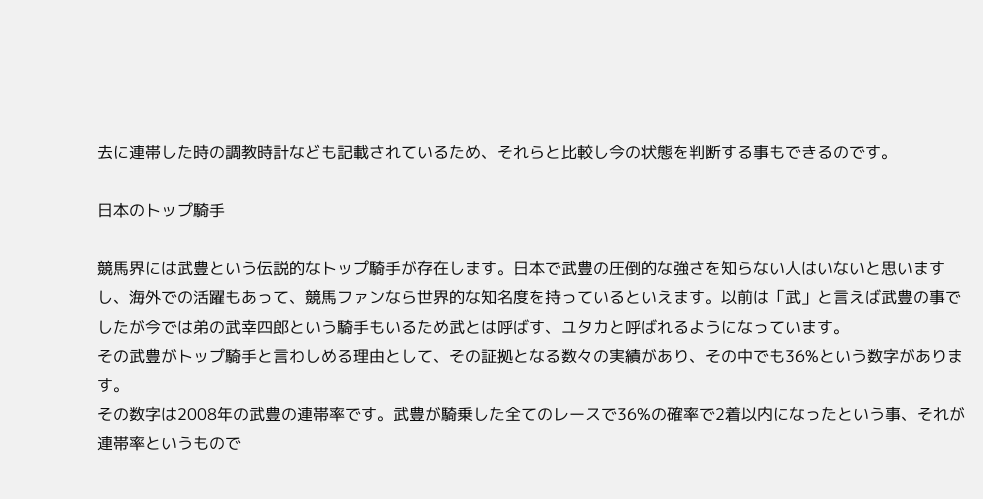去に連帯した時の調教時計なども記載されているため、それらと比較し今の状態を判断する事もできるのです。

日本のトップ騎手

競馬界には武豊という伝説的なトップ騎手が存在します。日本で武豊の圧倒的な強さを知らない人はいないと思いますし、海外での活躍もあって、競馬ファンなら世界的な知名度を持っているといえます。以前は「武」と言えば武豊の事でしたが今では弟の武幸四郎という騎手もいるため武とは呼ばす、ユタカと呼ばれるようになっています。
その武豊がトップ騎手と言わしめる理由として、その証拠となる数々の実績があり、その中でも36%という数字があります。
その数字は2008年の武豊の連帯率です。武豊が騎乗した全てのレースで36%の確率で2着以内になったという事、それが連帯率というもので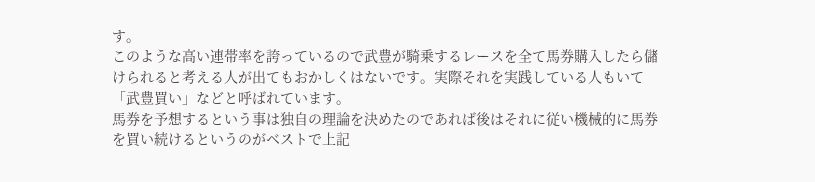す。
このような高い連帯率を誇っているので武豊が騎乗するレースを全て馬券購入したら儲けられると考える人が出てもおかしくはないです。実際それを実践している人もいて「武豊買い」などと呼ばれています。
馬券を予想するという事は独自の理論を決めたのであれば後はそれに従い機械的に馬券を買い続けるというのがベストで上記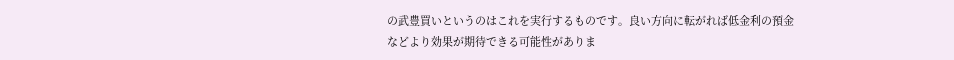の武豊買いというのはこれを実行するものです。良い方向に転がれば低金利の預金などより効果が期待できる可能性がありま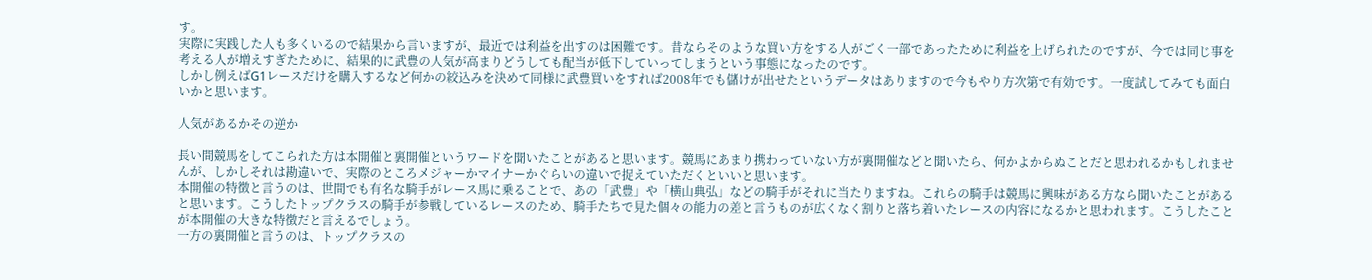す。
実際に実践した人も多くいるので結果から言いますが、最近では利益を出すのは困難です。昔ならそのような買い方をする人がごく一部であったために利益を上げられたのですが、今では同じ事を考える人が増えすぎたために、結果的に武豊の人気が高まりどうしても配当が低下していってしまうという事態になったのです。
しかし例えばG1レースだけを購入するなど何かの絞込みを決めて同様に武豊買いをすれば2008年でも儲けが出せたというデータはありますので今もやり方次第で有効です。一度試してみても面白いかと思います。

人気があるかその逆か

長い間競馬をしてこられた方は本開催と裏開催というワードを聞いたことがあると思います。競馬にあまり携わっていない方が裏開催などと聞いたら、何かよからぬことだと思われるかもしれませんが、しかしそれは勘違いで、実際のところメジャーかマイナーかぐらいの違いで捉えていただくといいと思います。
本開催の特徴と言うのは、世間でも有名な騎手がレース馬に乗ることで、あの「武豊」や「横山典弘」などの騎手がそれに当たりますね。これらの騎手は競馬に興味がある方なら聞いたことがあると思います。こうしたトップクラスの騎手が参戦しているレースのため、騎手たちで見た個々の能力の差と言うものが広くなく割りと落ち着いたレースの内容になるかと思われます。こうしたことが本開催の大きな特徴だと言えるでしょう。
一方の裏開催と言うのは、トップクラスの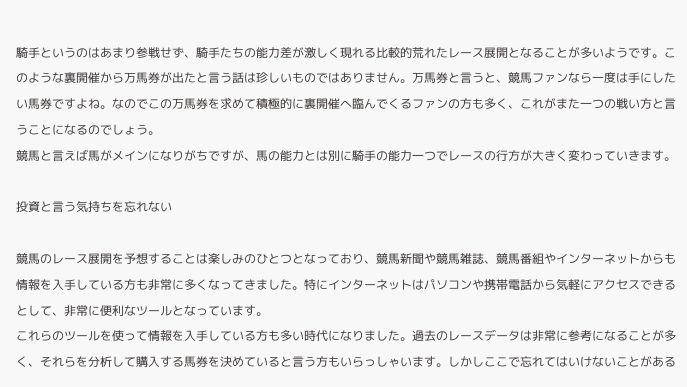騎手というのはあまり参戦せず、騎手たちの能力差が激しく現れる比較的荒れたレース展開となることが多いようです。このような裏開催から万馬券が出たと言う話は珍しいものではありません。万馬券と言うと、競馬ファンなら一度は手にしたい馬券ですよね。なのでこの万馬券を求めて積極的に裏開催へ臨んでくるファンの方も多く、これがまた一つの戦い方と言うことになるのでしょう。
競馬と言えば馬がメインになりがちですが、馬の能力とは別に騎手の能力一つでレースの行方が大きく変わっていきます。

投資と言う気持ちを忘れない

競馬のレース展開を予想することは楽しみのひとつとなっており、競馬新聞や競馬雑誌、競馬番組やインターネットからも情報を入手している方も非常に多くなってきました。特にインターネットはパソコンや携帯電話から気軽にアクセスできるとして、非常に便利なツールとなっています。
これらのツールを使って情報を入手している方も多い時代になりました。過去のレースデータは非常に参考になることが多く、それらを分析して購入する馬券を決めていると言う方もいらっしゃいます。しかしここで忘れてはいけないことがある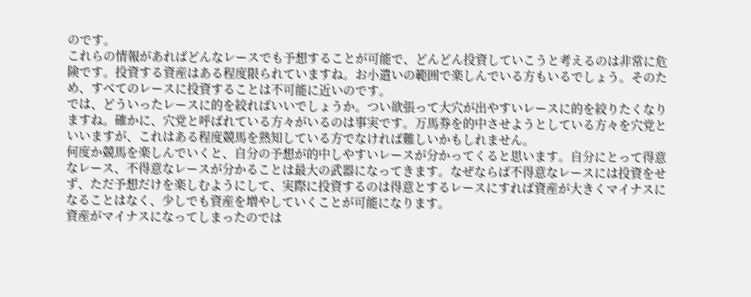のです。
これらの情報があればどんなレースでも予想することが可能で、どんどん投資していこうと考えるのは非常に危険です。投資する資産はある程度限られていますね。お小遣いの範囲で楽しんでいる方もいるでしょう。そのため、すべてのレースに投資することは不可能に近いのです。
では、どういったレースに的を絞ればいいでしょうか。つい欲張って大穴が出やすいレースに的を絞りたくなりますね。確かに、穴党と呼ばれている方々がいるのは事実です。万馬券を的中させようとしている方々を穴党といいますが、これはある程度競馬を熟知している方でなければ難しいかもしれません。
何度か競馬を楽しんでいくと、自分の予想が的中しやすいレースが分かってくると思います。自分にとって得意なレース、不得意なレースが分かることは最大の武器になってきます。なぜならば不得意なレースには投資をせず、ただ予想だけを楽しむようにして、実際に投資するのは得意とするレースにすれば資産が大きくマイナスになることはなく、少しでも資産を増やしていくことが可能になります。
資産がマイナスになってしまったのでは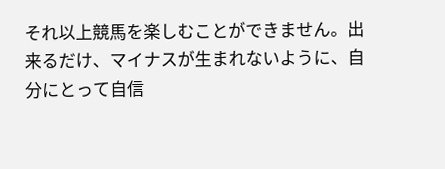それ以上競馬を楽しむことができません。出来るだけ、マイナスが生まれないように、自分にとって自信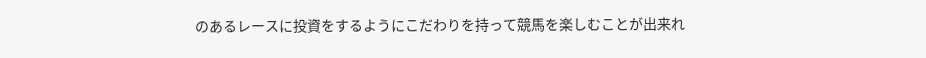のあるレースに投資をするようにこだわりを持って競馬を楽しむことが出来れ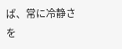ば、常に冷静さを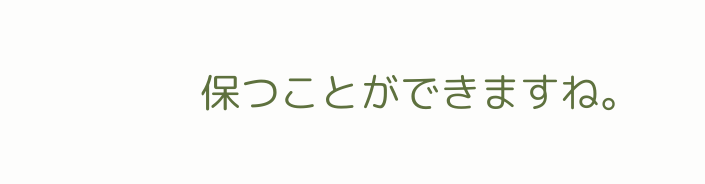保つことができますね。